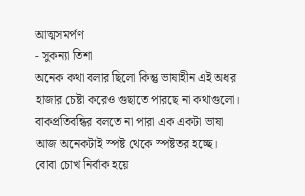আত্মসমর্পণ
- সুকন্যা তিশা
অনেক কথা বলার ছিলো কিন্তু ভাষাহীন এই অধর
হাজার চেষ্টা করেও গুছাতে পারছে না কথাগুলো।
বাকপ্রতিবন্ধির বলতে না পারা এক একটা ভাষা
আজ অনেকটাই স্পষ্ট থেকে স্পষ্টতর হচ্ছে।
বোবা চোখ নির্বাক হয়ে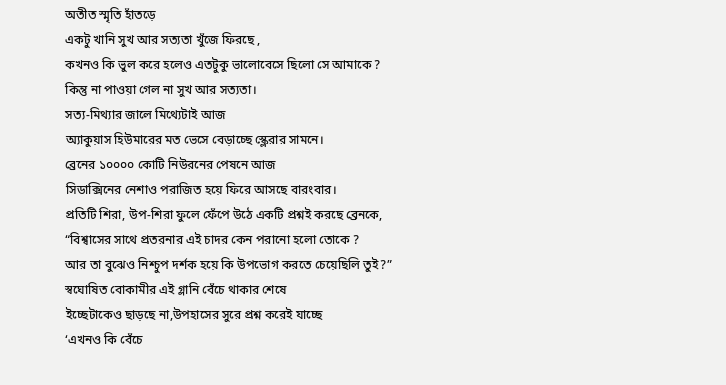অতীত স্মৃতি হাঁতড়ে
একটু খানি সুখ আর সত্যতা খুঁজে ফিরছে ,
কখনও কি ভুল করে হলেও এতটুকু ভালোবেসে ছিলো সে আমাকে ?
কিন্তু না পাওয়া গেল না সুখ আর সত্যতা।
সত্য-মিথ্যার জালে মিথ্যেটাই আজ
অ্যাকুয়াস হিউমারের মত ভেসে বেড়াচ্ছে স্ক্লেরার সামনে।
ব্রেনের ১০০০০ কোটি নিউরনের পেষনে আজ
সিডাক্সিনের নেশাও পরাজিত হয়ে ফিরে আসছে বারংবার।
প্রতিটি শিরা, উপ-শিরা ফুলে ফেঁপে উঠে একটি প্রশ্নই করছে ব্রেনকে,
“বিশ্বাসের সাথে প্রতরনার এই চাদর কেন পরানো হলো তোকে ?
আর তা বুঝেও নিশ্চুপ দর্শক হয়ে কি উপভোগ করতে চেয়েছিলি তুই?”
স্বঘোষিত বোকামীর এই গ্লানি বেঁচে থাকার শেষে
ইচ্ছেটাকেও ছাড়ছে না,উপহাসের সুরে প্রশ্ন করেই যাচ্ছে
‘এখনও কি বেঁচে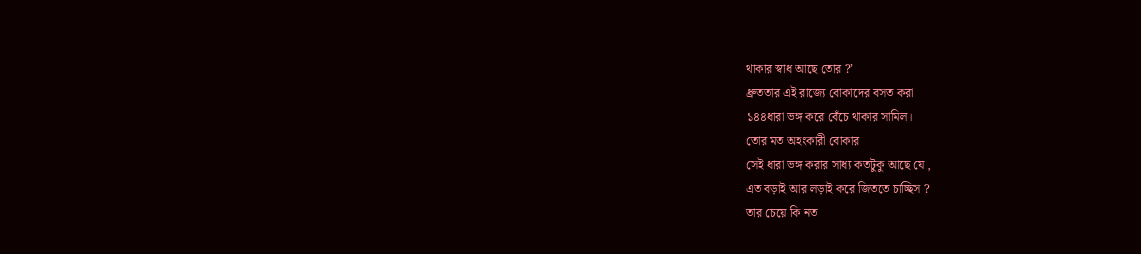থাকার স্বাধ আছে তোর ?’
ধ্রুততার এই রাজ্যে বোকাদের বসত করা
১৪৪ধারা ভঙ্গ করে বেঁচে থাকার সামিল।
তোর মত অহংকারী বোকার
সেই ধারা ভঙ্গ করার সাধ্য কতটুকু আছে যে ,
এত বড়াই আর লড়াই করে জিততে চাচ্ছিস ?
তার চেয়ে কি নত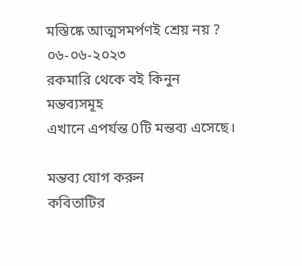মস্তিষ্কে আত্মসমর্পণই শ্রেয় নয় ?
০৬-০৬-২০২৩
রকমারি থেকে বই কিনুন
মন্তব্যসমূহ
এখানে এপর্যন্ত 0টি মন্তব্য এসেছে।

মন্তব্য যোগ করুন
কবিতাটির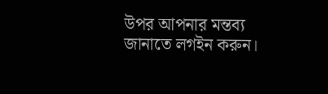উপর আপনার মন্তব্য জানাতে লগইন করুন।